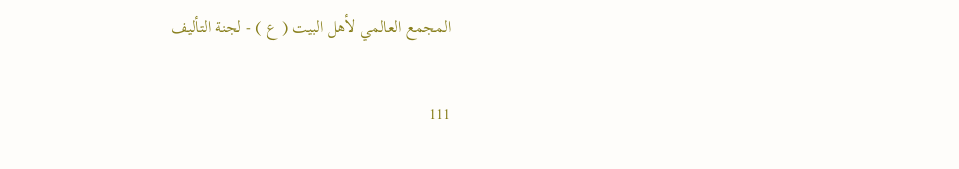المجمع العالمي لأهل البيت ( ع ) - لجنة التأليف

111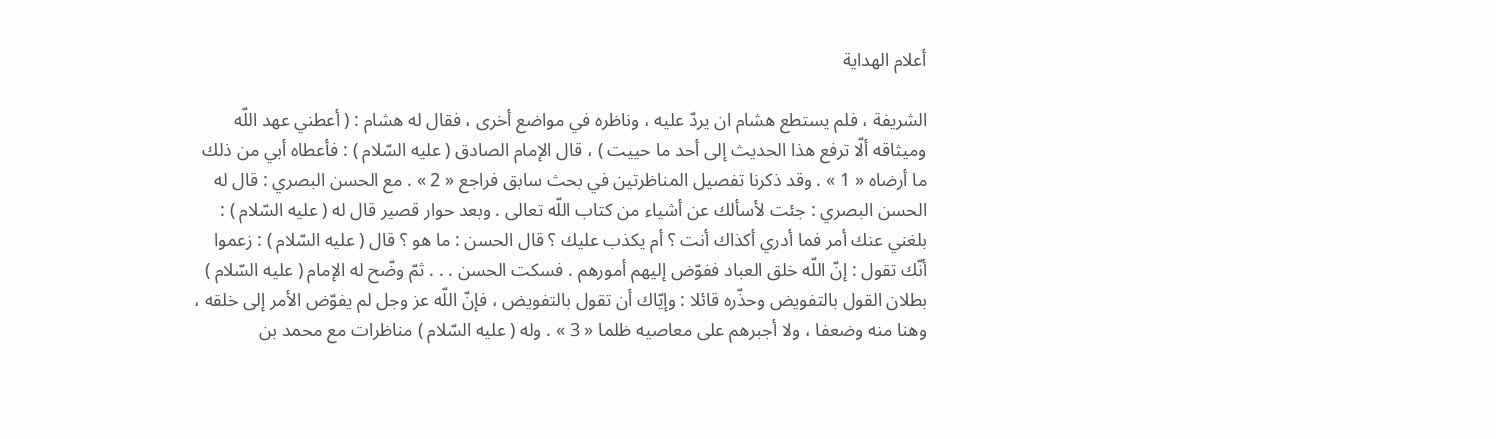أعلام الهداية

الشريفة ، فلم يستطع هشام ان يردّ عليه ، وناظره في مواضع أخرى ، فقال له هشام : ( أعطني عهد اللّه وميثاقه ألّا ترفع هذا الحديث إلى أحد ما حييت ) ، قال الإمام الصادق ( عليه السّلام ) : فأعطاه أبي من ذلك ما أرضاه « 1 » . وقد ذكرنا تفصيل المناظرتين في بحث سابق فراجع « 2 » . مع الحسن البصري : قال له الحسن البصري : جئت لأسألك عن أشياء من كتاب اللّه تعالى . وبعد حوار قصير قال له ( عليه السّلام ) : بلغني عنك أمر فما أدري أكذاك أنت ؟ أم يكذب عليك ؟ قال الحسن : ما هو ؟ قال ( عليه السّلام ) : زعموا أنّك تقول : إنّ اللّه خلق العباد ففوّض إليهم أمورهم . فسكت الحسن . . . ثمّ وضّح له الإمام ( عليه السّلام ) بطلان القول بالتفويض وحذّره قائلا : وإيّاك أن تقول بالتفويض ، فإنّ اللّه عز وجل لم يفوّض الأمر إلى خلقه ، وهنا منه وضعفا ، ولا أجبرهم على معاصيه ظلما « 3 » . وله ( عليه السّلام ) مناظرات مع محمد بن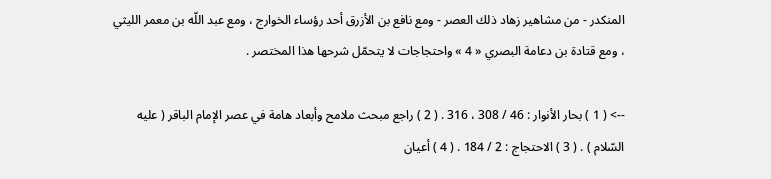المنكدر - من مشاهير زهاد ذلك العصر - ومع نافع بن الأزرق أحد رؤساء الخوارج ، ومع عبد اللّه بن معمر الليثي ، ومع قتادة بن دعامة البصري « 4 » واحتجاجات لا يتحمّل شرحها هذا المختصر .

--> ( 1 ) بحار الأنوار : 46 / 308 ، 316 . ( 2 ) راجع مبحث ملامح وأبعاد هامة في عصر الإمام الباقر ( عليه السّلام ) . ( 3 ) الاحتجاج : 2 / 184 . ( 4 ) أعيان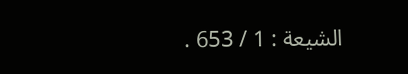الشيعة : 1 / 653 .